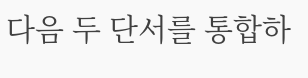다음 두 단서를 통합하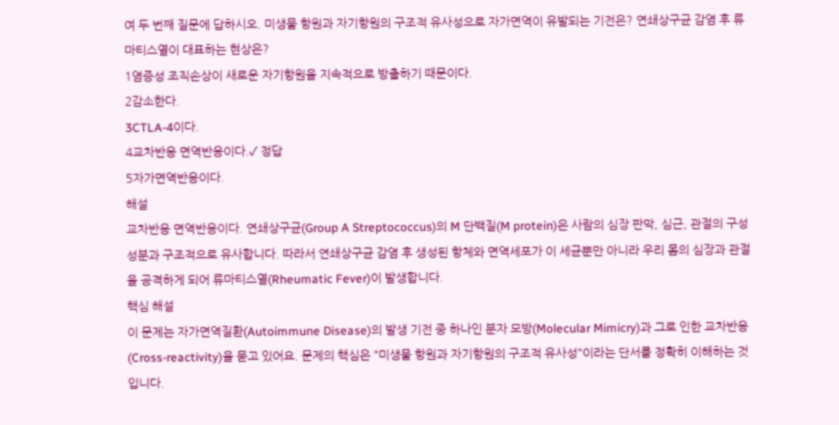여 두 번째 질문에 답하시오. 미생물 항원과 자기항원의 구조적 유사성으로 자가면역이 유발되는 기전은? 연쇄상구균 감염 후 류마티스열이 대표하는 현상은?
1염증성 조직손상이 새로운 자기항원을 지속적으로 방출하기 때문이다.
2감소한다.
3CTLA-4이다.
4교차반응 면역반응이다.✓ 정답
5자가면역반응이다.
해설
교차반응 면역반응이다. 연쇄상구균(Group A Streptococcus)의 M 단백질(M protein)은 사람의 심장 판막, 심근, 관절의 구성 성분과 구조적으로 유사합니다. 따라서 연쇄상구균 감염 후 생성된 항체와 면역세포가 이 세균뿐만 아니라 우리 몸의 심장과 관절을 공격하게 되어 류마티스열(Rheumatic Fever)이 발생합니다.
핵심 해설
이 문제는 자가면역질환(Autoimmune Disease)의 발생 기전 중 하나인 분자 모방(Molecular Mimicry)과 그로 인한 교차반응(Cross-reactivity)을 묻고 있어요. 문제의 핵심은 "미생물 항원과 자기항원의 구조적 유사성"이라는 단서를 정확히 이해하는 것입니다.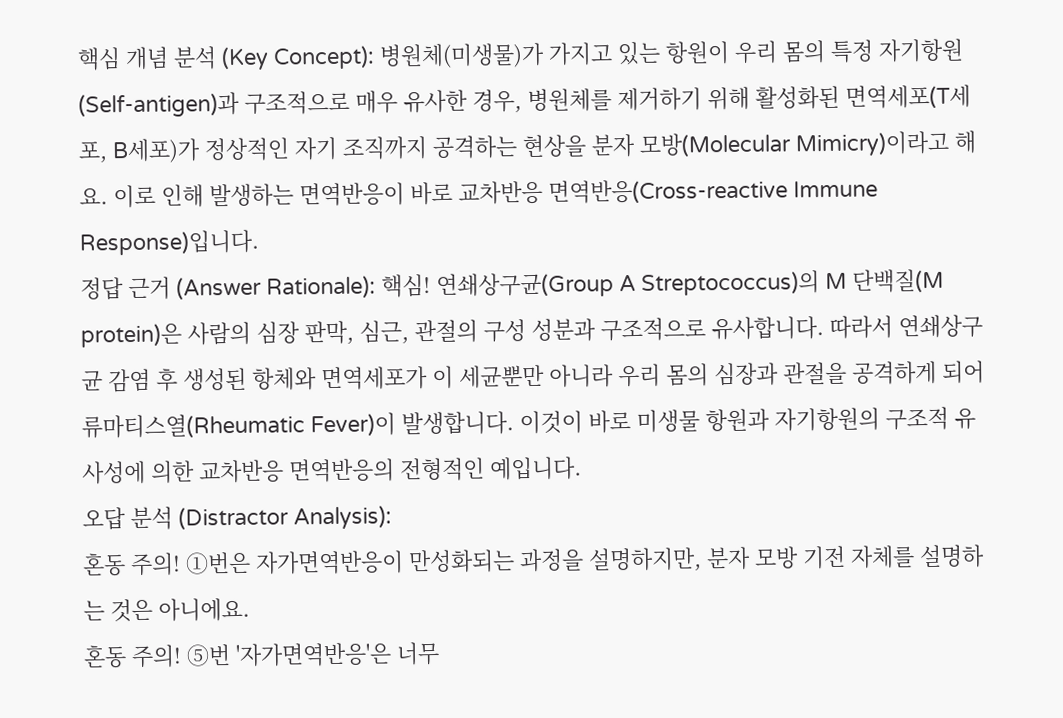핵심 개념 분석 (Key Concept): 병원체(미생물)가 가지고 있는 항원이 우리 몸의 특정 자기항원(Self-antigen)과 구조적으로 매우 유사한 경우, 병원체를 제거하기 위해 활성화된 면역세포(T세포, B세포)가 정상적인 자기 조직까지 공격하는 현상을 분자 모방(Molecular Mimicry)이라고 해요. 이로 인해 발생하는 면역반응이 바로 교차반응 면역반응(Cross-reactive Immune Response)입니다.
정답 근거 (Answer Rationale): 핵심! 연쇄상구균(Group A Streptococcus)의 M 단백질(M protein)은 사람의 심장 판막, 심근, 관절의 구성 성분과 구조적으로 유사합니다. 따라서 연쇄상구균 감염 후 생성된 항체와 면역세포가 이 세균뿐만 아니라 우리 몸의 심장과 관절을 공격하게 되어 류마티스열(Rheumatic Fever)이 발생합니다. 이것이 바로 미생물 항원과 자기항원의 구조적 유사성에 의한 교차반응 면역반응의 전형적인 예입니다.
오답 분석 (Distractor Analysis):
혼동 주의! ①번은 자가면역반응이 만성화되는 과정을 설명하지만, 분자 모방 기전 자체를 설명하는 것은 아니에요.
혼동 주의! ⑤번 '자가면역반응'은 너무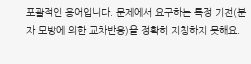포괄적인 용어입니다. 문제에서 요구하는 특정 기전(분자 모방에 의한 교차반응)을 정확히 지칭하지 못해요.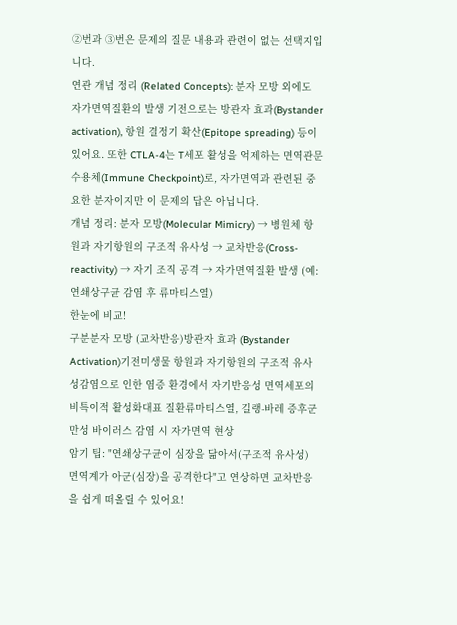②번과 ③번은 문제의 질문 내용과 관련이 없는 선택지입니다.
연관 개념 정리 (Related Concepts): 분자 모방 외에도 자가면역질환의 발생 기전으로는 방관자 효과(Bystander activation), 항원 결정기 확산(Epitope spreading) 등이 있어요. 또한 CTLA-4는 T세포 활성을 억제하는 면역관문수용체(Immune Checkpoint)로, 자가면역과 관련된 중요한 분자이지만 이 문제의 답은 아닙니다.
개념 정리: 분자 모방(Molecular Mimicry) → 병원체 항원과 자기항원의 구조적 유사성 → 교차반응(Cross-reactivity) → 자기 조직 공격 → 자가면역질환 발생 (예: 연쇄상구균 감염 후 류마티스열)
한눈에 비교!
구분분자 모방 (교차반응)방관자 효과 (Bystander Activation)기전미생물 항원과 자기항원의 구조적 유사성감염으로 인한 염증 환경에서 자기반응성 면역세포의 비특이적 활성화대표 질환류마티스열, 길랭-바레 증후군만성 바이러스 감염 시 자가면역 현상
암기 팁: "연쇄상구균이 심장을 닮아서(구조적 유사성) 면역계가 아군(심장)을 공격한다"고 연상하면 교차반응을 쉽게 떠올릴 수 있어요!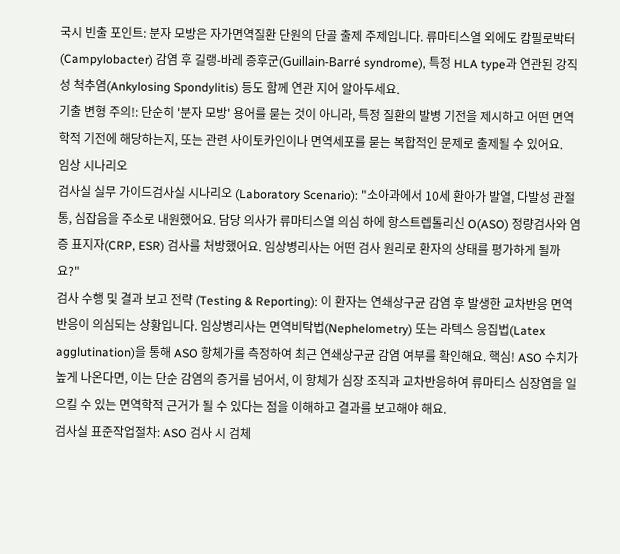국시 빈출 포인트: 분자 모방은 자가면역질환 단원의 단골 출제 주제입니다. 류마티스열 외에도 캄필로박터(Campylobacter) 감염 후 길랭-바레 증후군(Guillain-Barré syndrome), 특정 HLA type과 연관된 강직성 척추염(Ankylosing Spondylitis) 등도 함께 연관 지어 알아두세요.
기출 변형 주의!: 단순히 '분자 모방' 용어를 묻는 것이 아니라, 특정 질환의 발병 기전을 제시하고 어떤 면역학적 기전에 해당하는지, 또는 관련 사이토카인이나 면역세포를 묻는 복합적인 문제로 출제될 수 있어요.
임상 시나리오
검사실 실무 가이드검사실 시나리오 (Laboratory Scenario): "소아과에서 10세 환아가 발열, 다발성 관절통, 심잡음을 주소로 내원했어요. 담당 의사가 류마티스열 의심 하에 항스트렙톨리신 O(ASO) 정량검사와 염증 표지자(CRP, ESR) 검사를 처방했어요. 임상병리사는 어떤 검사 원리로 환자의 상태를 평가하게 될까요?"
검사 수행 및 결과 보고 전략 (Testing & Reporting): 이 환자는 연쇄상구균 감염 후 발생한 교차반응 면역반응이 의심되는 상황입니다. 임상병리사는 면역비탁법(Nephelometry) 또는 라텍스 응집법(Latex agglutination)을 통해 ASO 항체가를 측정하여 최근 연쇄상구균 감염 여부를 확인해요. 핵심! ASO 수치가 높게 나온다면, 이는 단순 감염의 증거를 넘어서, 이 항체가 심장 조직과 교차반응하여 류마티스 심장염을 일으킬 수 있는 면역학적 근거가 될 수 있다는 점을 이해하고 결과를 보고해야 해요.
검사실 표준작업절차: ASO 검사 시 검체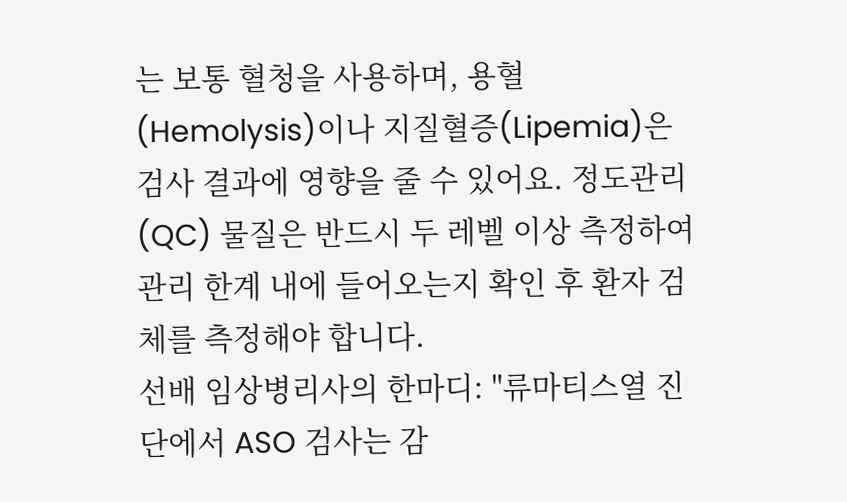는 보통 혈청을 사용하며, 용혈(Hemolysis)이나 지질혈증(Lipemia)은 검사 결과에 영향을 줄 수 있어요. 정도관리(QC) 물질은 반드시 두 레벨 이상 측정하여 관리 한계 내에 들어오는지 확인 후 환자 검체를 측정해야 합니다.
선배 임상병리사의 한마디: "류마티스열 진단에서 ASO 검사는 감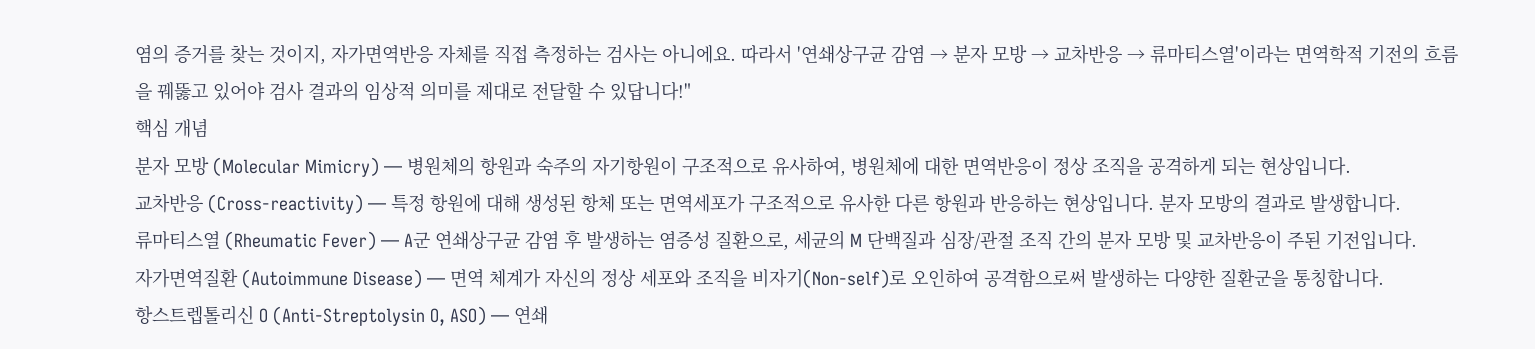염의 증거를 찾는 것이지, 자가면역반응 자체를 직접 측정하는 검사는 아니에요. 따라서 '연쇄상구균 감염 → 분자 모방 → 교차반응 → 류마티스열'이라는 면역학적 기전의 흐름을 꿰뚫고 있어야 검사 결과의 임상적 의미를 제대로 전달할 수 있답니다!"
핵심 개념
분자 모방 (Molecular Mimicry) — 병원체의 항원과 숙주의 자기항원이 구조적으로 유사하여, 병원체에 대한 면역반응이 정상 조직을 공격하게 되는 현상입니다.
교차반응 (Cross-reactivity) — 특정 항원에 대해 생성된 항체 또는 면역세포가 구조적으로 유사한 다른 항원과 반응하는 현상입니다. 분자 모방의 결과로 발생합니다.
류마티스열 (Rheumatic Fever) — A군 연쇄상구균 감염 후 발생하는 염증성 질환으로, 세균의 M 단백질과 심장/관절 조직 간의 분자 모방 및 교차반응이 주된 기전입니다.
자가면역질환 (Autoimmune Disease) — 면역 체계가 자신의 정상 세포와 조직을 비자기(Non-self)로 오인하여 공격함으로써 발생하는 다양한 질환군을 통칭합니다.
항스트렙톨리신 O (Anti-Streptolysin O, ASO) — 연쇄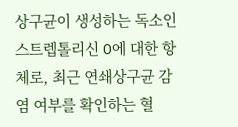상구균이 생성하는 독소인 스트렙톨리신 O에 대한 항체로, 최근 연쇄상구균 감염 여부를 확인하는 혈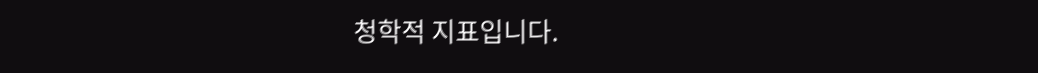청학적 지표입니다.